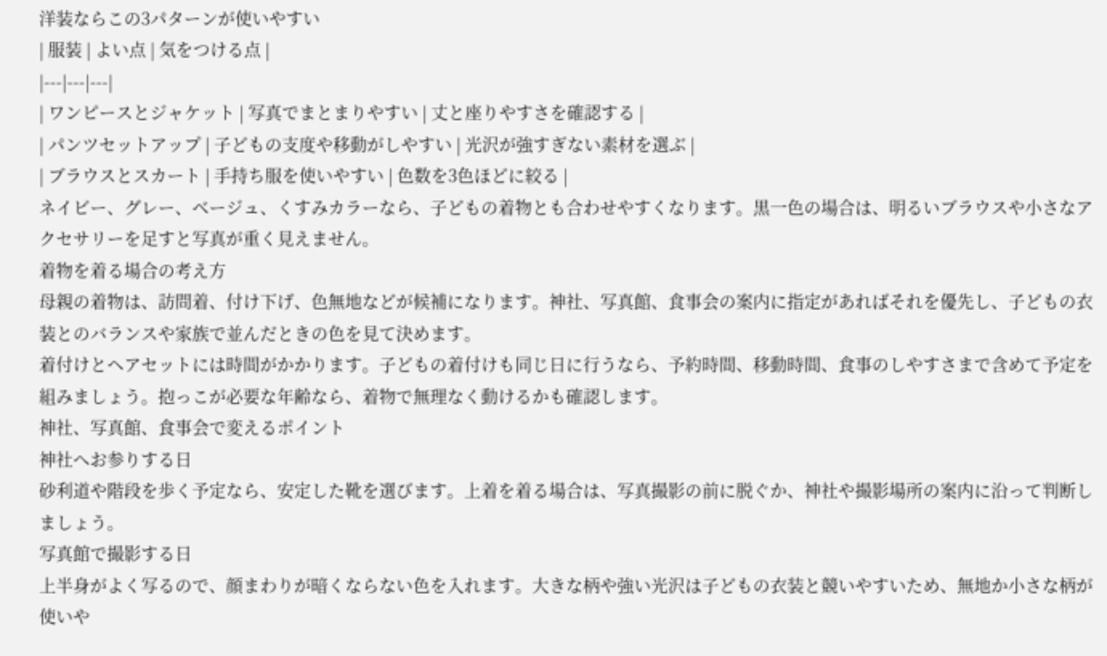洋装ならこの3パターンが使いやすい
| 服装 | よい点 | 気をつける点 |
|---|---|---|
| ワンピースとジャケット | 写真でまとまりやすい | 丈と座りやすさを確認する |
| パンツセットアップ | 子どもの支度や移動がしやすい | 光沢が強すぎない素材を選ぶ |
| ブラウスとスカート | 手持ち服を使いやすい | 色数を3色ほどに絞る |
ネイビー、グレー、ベージュ、くすみカラーなら、子どもの着物とも合わせやすくなります。黒一色の場合は、明るいブラウスや小さなアクセサリーを足すと写真が重く見えません。
着物を着る場合の考え方
母親の着物は、訪問着、付け下げ、色無地などが候補になります。神社、写真館、食事会の案内に指定があればそれを優先し、子どもの衣装とのバランスや家族で並んだときの色を見て決めます。
着付けとヘアセットには時間がかかります。子どもの着付けも同じ日に行うなら、予約時間、移動時間、食事のしやすさまで含めて予定を組みましょう。抱っこが必要な年齢なら、着物で無理なく動けるかも確認します。
神社、写真館、食事会で変えるポイント
神社へお参りする日
砂利道や階段を歩く予定なら、安定した靴を選びます。上着を着る場合は、写真撮影の前に脱ぐか、神社や撮影場所の案内に沿って判断しましょう。
写真館で撮影する日
上半身がよく写るので、顔まわりが暗くならない色を入れます。大きな柄や強い光沢は子どもの衣装と競いやすいため、無地か小さな柄が使いや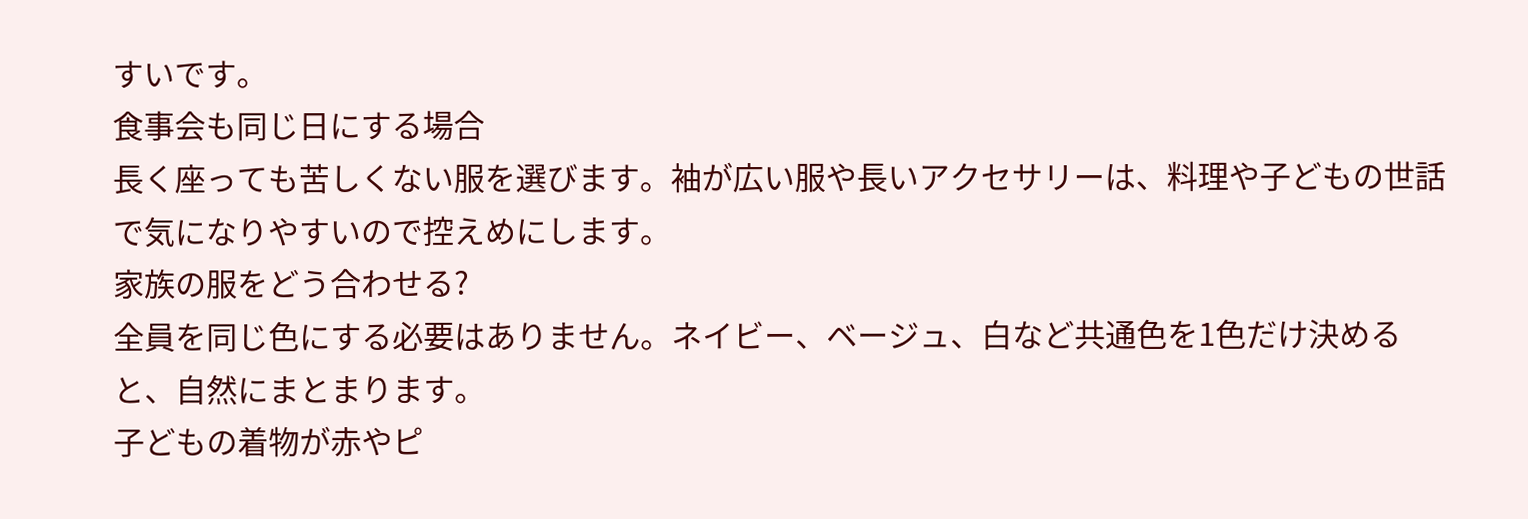すいです。
食事会も同じ日にする場合
長く座っても苦しくない服を選びます。袖が広い服や長いアクセサリーは、料理や子どもの世話で気になりやすいので控えめにします。
家族の服をどう合わせる?
全員を同じ色にする必要はありません。ネイビー、ベージュ、白など共通色を1色だけ決めると、自然にまとまります。
子どもの着物が赤やピ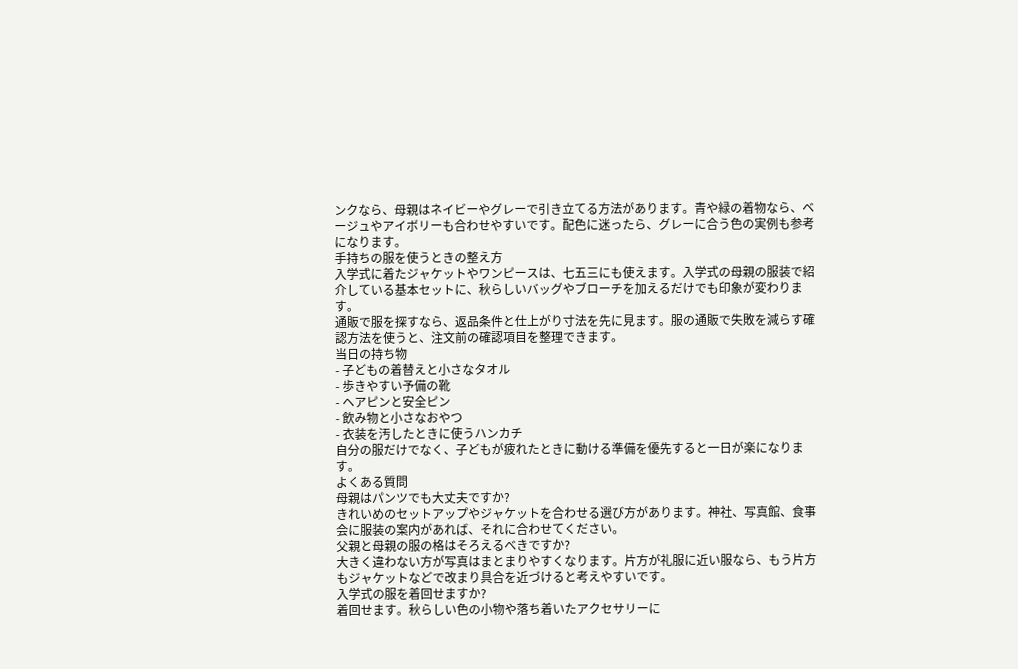ンクなら、母親はネイビーやグレーで引き立てる方法があります。青や緑の着物なら、ベージュやアイボリーも合わせやすいです。配色に迷ったら、グレーに合う色の実例も参考になります。
手持ちの服を使うときの整え方
入学式に着たジャケットやワンピースは、七五三にも使えます。入学式の母親の服装で紹介している基本セットに、秋らしいバッグやブローチを加えるだけでも印象が変わります。
通販で服を探すなら、返品条件と仕上がり寸法を先に見ます。服の通販で失敗を減らす確認方法を使うと、注文前の確認項目を整理できます。
当日の持ち物
- 子どもの着替えと小さなタオル
- 歩きやすい予備の靴
- ヘアピンと安全ピン
- 飲み物と小さなおやつ
- 衣装を汚したときに使うハンカチ
自分の服だけでなく、子どもが疲れたときに動ける準備を優先すると一日が楽になります。
よくある質問
母親はパンツでも大丈夫ですか?
きれいめのセットアップやジャケットを合わせる選び方があります。神社、写真館、食事会に服装の案内があれば、それに合わせてください。
父親と母親の服の格はそろえるべきですか?
大きく違わない方が写真はまとまりやすくなります。片方が礼服に近い服なら、もう片方もジャケットなどで改まり具合を近づけると考えやすいです。
入学式の服を着回せますか?
着回せます。秋らしい色の小物や落ち着いたアクセサリーに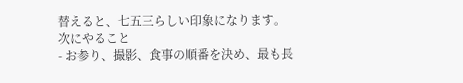替えると、七五三らしい印象になります。
次にやること
- お参り、撮影、食事の順番を決め、最も長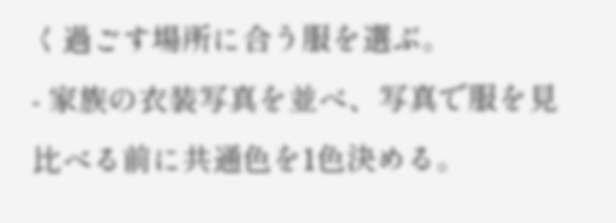く過ごす場所に合う服を選ぶ。
- 家族の衣装写真を並べ、写真で服を見比べる前に共通色を1色決める。